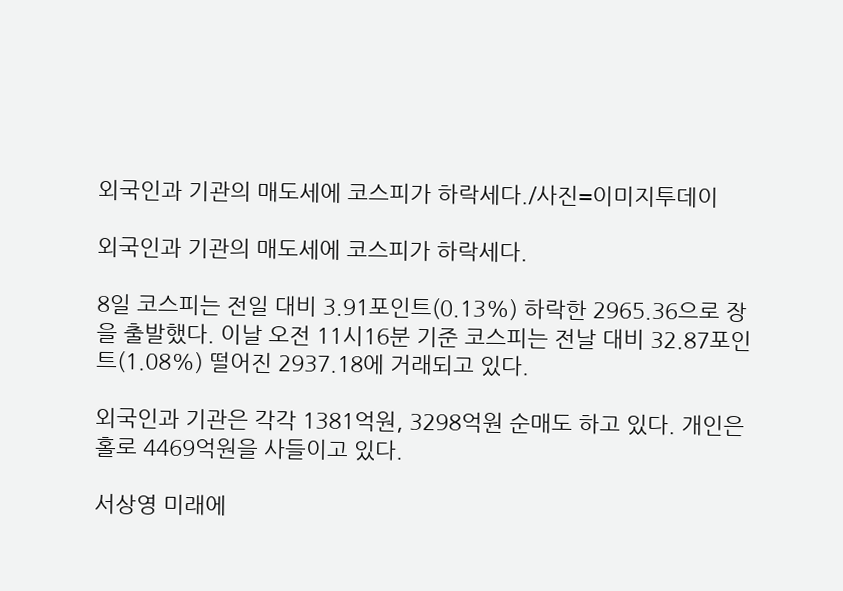외국인과 기관의 매도세에 코스피가 하락세다./사진=이미지투데이

외국인과 기관의 매도세에 코스피가 하락세다.

8일 코스피는 전일 대비 3.91포인트(0.13%) 하락한 2965.36으로 장을 출발했다. 이날 오전 11시16분 기준 코스피는 전날 대비 32.87포인트(1.08%) 떨어진 2937.18에 거래되고 있다.

외국인과 기관은 각각 1381억원, 3298억원 순매도 하고 있다. 개인은 홀로 4469억원을 사들이고 있다.

서상영 미래에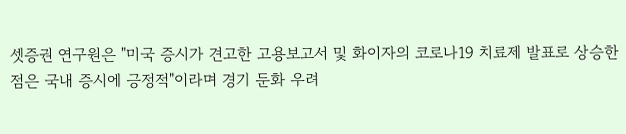셋증권 연구원은 "미국 증시가 견고한 고용보고서 및 화이자의 코로나19 치료제 발표로 상승한 점은 국내 증시에 긍정적"이라며 경기 둔화 우려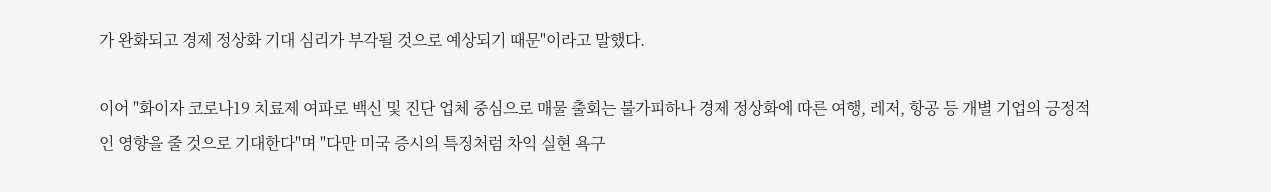가 완화되고 경제 정상화 기대 심리가 부각될 것으로 예상되기 때문"이라고 말했다.

이어 "화이자 코로나19 치료제 여파로 백신 및 진단 업체 중심으로 매물 출회는 불가피하나 경제 정상화에 따른 여행, 레저, 항공 등 개별 기업의 긍정적인 영향을 줄 것으로 기대한다"며 "다만 미국 증시의 특징처럼 차익 실현 욕구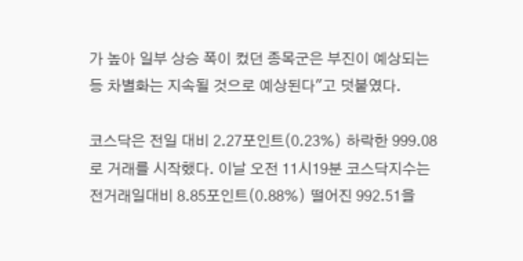가 높아 일부 상승 폭이 컸던 종목군은 부진이 예상되는 등 차별화는 지속될 것으로 예상된다"고 덧붙였다.

코스닥은 전일 대비 2.27포인트(0.23%) 하락한 999.08로 거래를 시작했다. 이날 오전 11시19분 코스닥지수는 전거래일대비 8.85포인트(0.88%) 떨어진 992.51을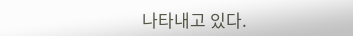나타내고 있다.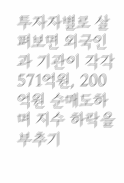투자자별로 살펴보면 외국인과 기관이 각각 571억원, 200억원 순매도하며 지수 하락을 부추기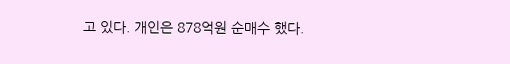고 있다. 개인은 878억원 순매수 했다.